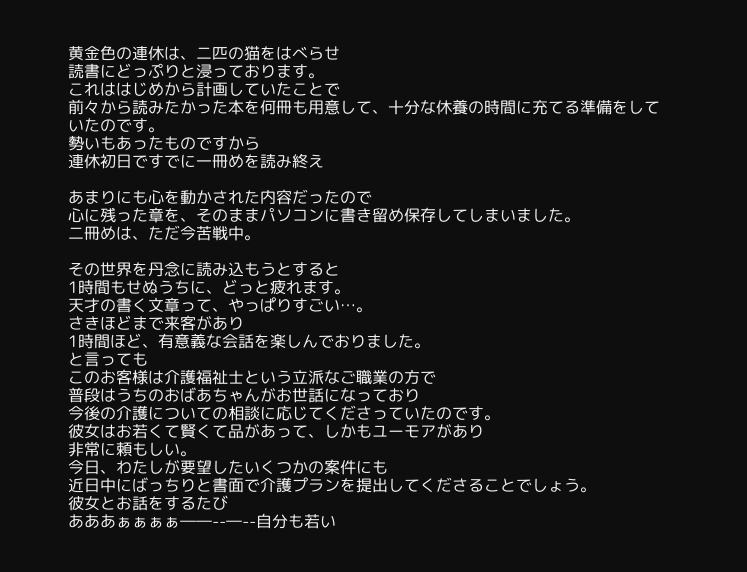黄金色の連休は、二匹の猫をはべらせ
読書にどっぷりと浸っております。
これははじめから計画していたことで
前々から読みたかった本を何冊も用意して、十分な休養の時間に充てる準備をしていたのです。
勢いもあったものですから
連休初日ですでに一冊めを読み終え

あまりにも心を動かされた内容だったので
心に残った章を、そのままパソコンに書き留め保存してしまいました。
二冊めは、ただ今苦戦中。

その世界を丹念に読み込もうとすると
1時間もせぬうちに、どっと疲れます。
天才の書く文章って、やっぱりすごい…。
さきほどまで来客があり
1時間ほど、有意義な会話を楽しんでおりました。
と言っても
このお客様は介護福祉士という立派なご職業の方で
普段はうちのおばあちゃんがお世話になっており
今後の介護についての相談に応じてくださっていたのです。
彼女はお若くて賢くて品があって、しかもユーモアがあり
非常に頼もしい。
今日、わたしが要望したいくつかの案件にも
近日中にばっちりと書面で介護プランを提出してくださることでしょう。
彼女とお話をするたび
あああぁぁぁぁ――--―--自分も若い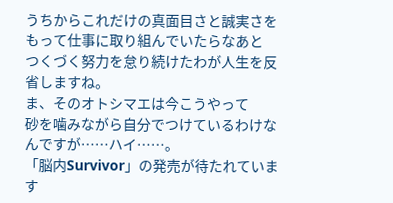うちからこれだけの真面目さと誠実さをもって仕事に取り組んでいたらなあと
つくづく努力を怠り続けたわが人生を反省しますね。
ま、そのオトシマエは今こうやって
砂を噛みながら自分でつけているわけなんですが……ハイ……。
「脳内Survivor」の発売が待たれています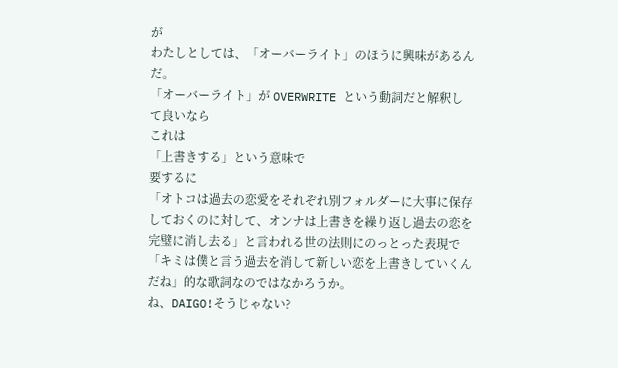が
わたしとしては、「オーバーライト」のほうに興味があるんだ。
「オーバーライト」が OVERWRITE という動詞だと解釈して良いなら
これは
「上書きする」という意味で
要するに
「オトコは過去の恋愛をそれぞれ別フォルダーに大事に保存しておくのに対して、オンナは上書きを繰り返し過去の恋を完璧に消し去る」と言われる世の法則にのっとった表現で
「キミは僕と言う過去を消して新しい恋を上書きしていくんだね」的な歌詞なのではなかろうか。
ね、DAIGO!そうじゃない?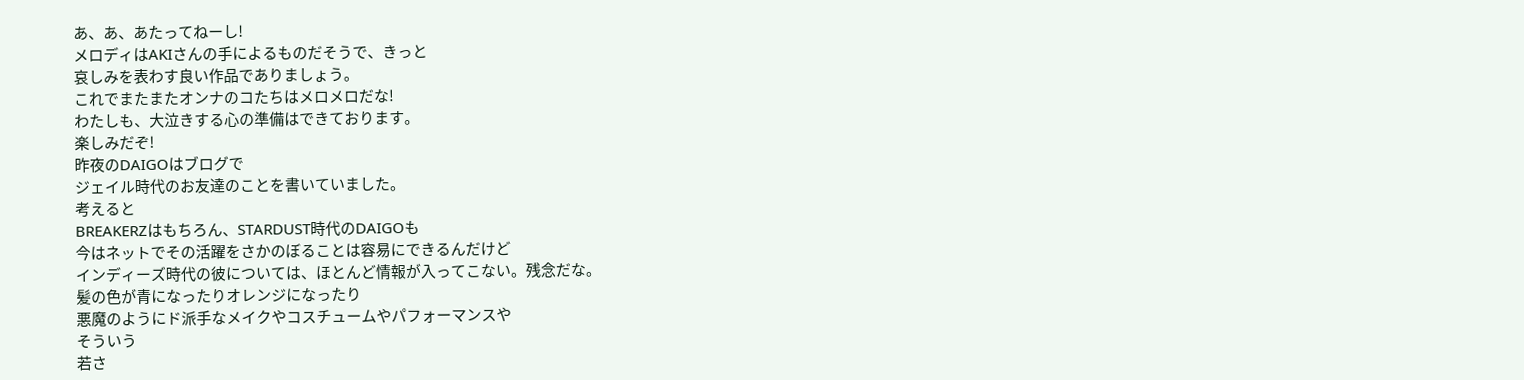あ、あ、あたってねーし!
メロディはAKIさんの手によるものだそうで、きっと
哀しみを表わす良い作品でありましょう。
これでまたまたオンナのコたちはメロメロだな!
わたしも、大泣きする心の準備はできております。
楽しみだぞ!
昨夜のDAIGOはブログで
ジェイル時代のお友達のことを書いていました。
考えると
BREAKERZはもちろん、STARDUST時代のDAIGOも
今はネットでその活躍をさかのぼることは容易にできるんだけど
インディーズ時代の彼については、ほとんど情報が入ってこない。残念だな。
髪の色が青になったりオレンジになったり
悪魔のようにド派手なメイクやコスチュームやパフォーマンスや
そういう
若さ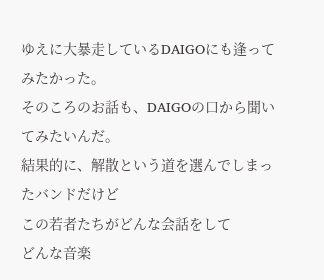ゆえに大暴走しているDAIGOにも逢ってみたかった。
そのころのお話も、DAIGOの口から聞いてみたいんだ。
結果的に、解散という道を選んでしまったバンドだけど
この若者たちがどんな会話をして
どんな音楽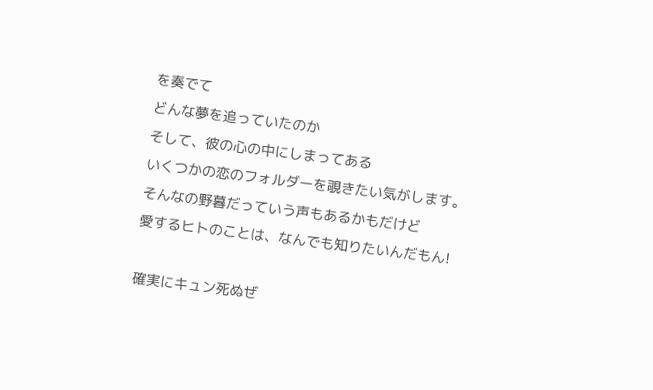を奏でて
どんな夢を追っていたのか
そして、彼の心の中にしまってある
いくつかの恋のフォルダーを覗きたい気がします。
そんなの野暮だっていう声もあるかもだけど
愛するヒトのことは、なんでも知りたいんだもん!

確実にキュン死ぬぜ